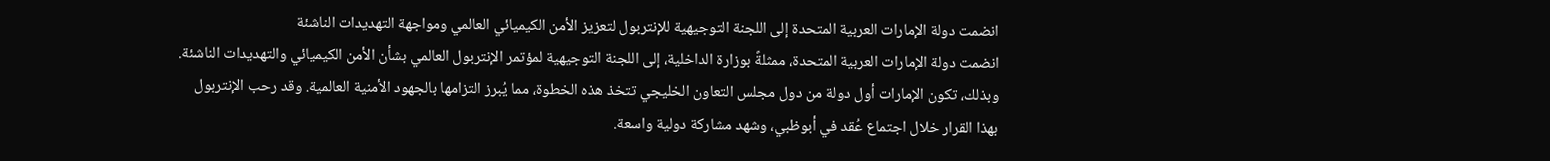انضمت دولة الإمارات العربية المتحدة إلى اللجنة التوجيهية للإنتربول لتعزيز الأمن الكيميائي العالمي ومواجهة التهديدات الناشئة
انضمت دولة الإمارات العربية المتحدة، ممثلةً بوزارة الداخلية، إلى اللجنة التوجيهية لمؤتمر الإنتربول العالمي بشأن الأمن الكيميائي والتهديدات الناشئة. وبذلك، تكون الإمارات أول دولة من دول مجلس التعاون الخليجي تتخذ هذه الخطوة، مما يُبرز التزامها بالجهود الأمنية العالمية. وقد رحب الإنتربول بهذا القرار خلال اجتماع عُقد في أبوظبي، وشهد مشاركة دولية واسعة.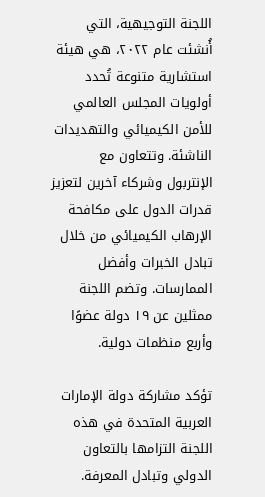اللجنة التوجيهية، التي أُنشئت عام ٢٠٢٢، هي هيئة استشارية متنوعة تُحدد أولويات المجلس العالمي للأمن الكيميائي والتهديدات الناشئة. وتتعاون مع الإنتربول وشركاء آخرين لتعزيز قدرات الدول على مكافحة الإرهاب الكيميائي من خلال تبادل الخبرات وأفضل الممارسات. وتضم اللجنة ممثلين عن ١٩ دولة عضوًا وأربع منظمات دولية.

تؤكد مشاركة دولة الإمارات العربية المتحدة في هذه اللجنة التزامها بالتعاون الدولي وتبادل المعرفة.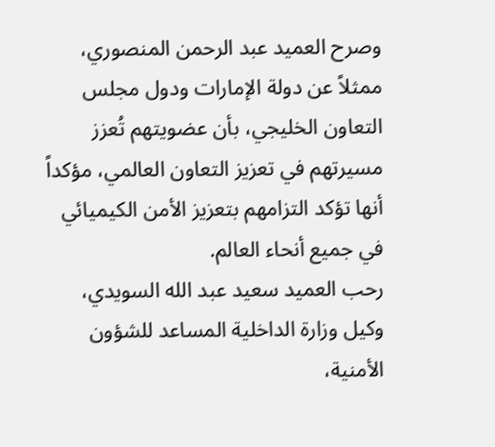وصرح العميد عبد الرحمن المنصوري، ممثلاً عن دولة الإمارات ودول مجلس التعاون الخليجي، بأن عضويتهم تُعزز مسيرتهم في تعزيز التعاون العالمي، مؤكداً أنها تؤكد التزامهم بتعزيز الأمن الكيميائي في جميع أنحاء العالم.
رحب العميد سعيد عبد الله السويدي، وكيل وزارة الداخلية المساعد للشؤون الأمنية،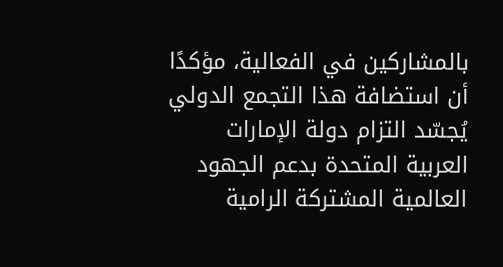بالمشاركين في الفعالية، مؤكدًا أن استضافة هذا التجمع الدولي يُجسّد التزام دولة الإمارات العربية المتحدة بدعم الجهود العالمية المشتركة الرامية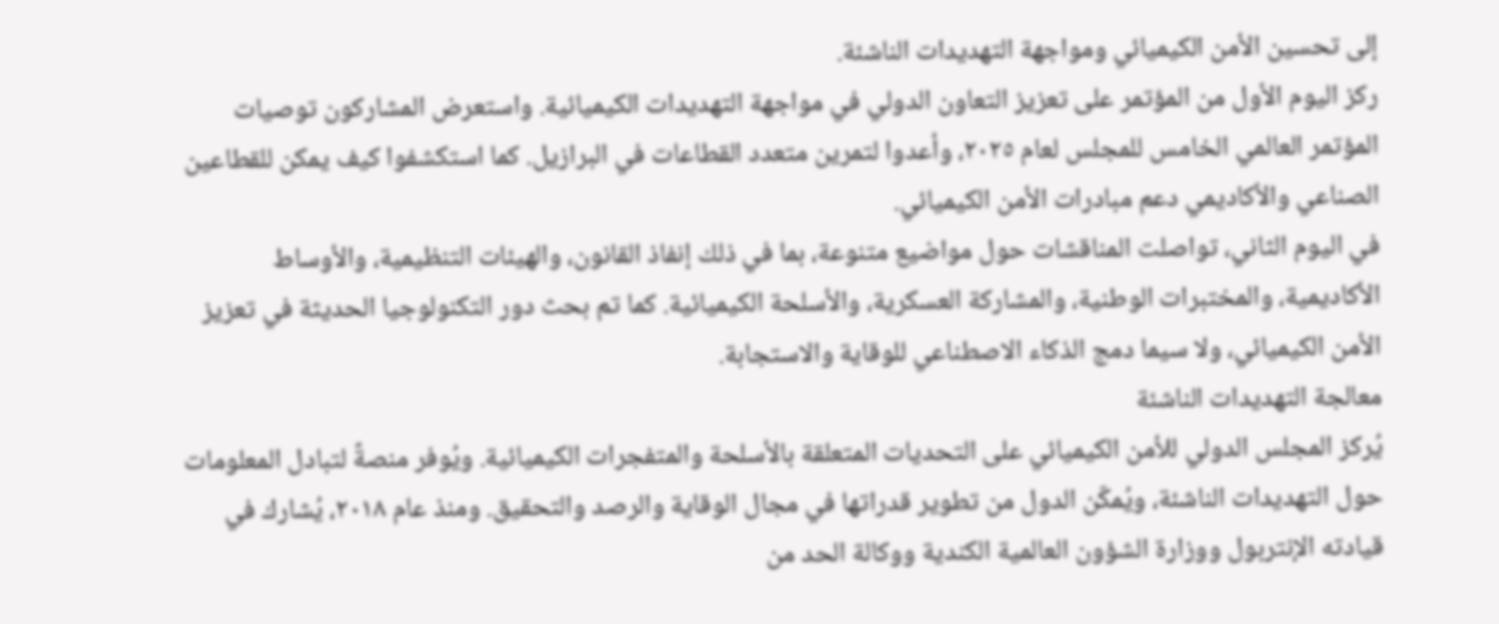إلى تحسين الأمن الكيميائي ومواجهة التهديدات الناشئة.
ركز اليوم الأول من المؤتمر على تعزيز التعاون الدولي في مواجهة التهديدات الكيميائية. واستعرض المشاركون توصيات المؤتمر العالمي الخامس للمجلس لعام ٢٠٢٥، وأعدوا لتمرين متعدد القطاعات في البرازيل. كما استكشفوا كيف يمكن للقطاعين الصناعي والأكاديمي دعم مبادرات الأمن الكيميائي.
في اليوم الثاني، تواصلت المناقشات حول مواضيع متنوعة، بما في ذلك إنفاذ القانون، والهيئات التنظيمية، والأوساط الأكاديمية، والمختبرات الوطنية، والمشاركة العسكرية، والأسلحة الكيميائية. كما تم بحث دور التكنولوجيا الحديثة في تعزيز الأمن الكيميائي، ولا سيما دمج الذكاء الاصطناعي للوقاية والاستجابة.
معالجة التهديدات الناشئة
يُركز المجلس الدولي للأمن الكيميائي على التحديات المتعلقة بالأسلحة والمتفجرات الكيميائية. ويُوفر منصةً لتبادل المعلومات حول التهديدات الناشئة، ويُمكّن الدول من تطوير قدراتها في مجال الوقاية والرصد والتحقيق. ومنذ عام ٢٠١٨، يُشارك في قيادته الإنتربول ووزارة الشؤون العالمية الكندية ووكالة الحد من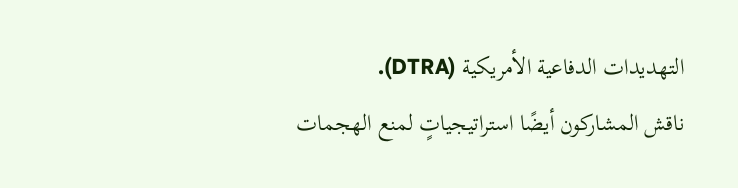التهديدات الدفاعية الأمريكية (DTRA).
ناقش المشاركون أيضًا استراتيجياتٍ لمنع الهجمات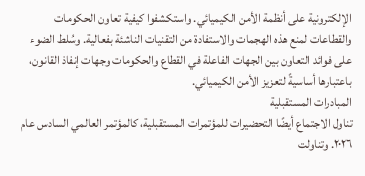الإلكترونية على أنظمة الأمن الكيميائي. واستكشفوا كيفية تعاون الحكومات والقطاعات لمنع هذه الهجمات والاستفادة من التقنيات الناشئة بفعالية. وسُلط الضوء على فوائد التعاون بين الجهات الفاعلة في القطاع والحكومات وجهات إنفاذ القانون، باعتبارها أساسيةً لتعزيز الأمن الكيميائي.
المبادرات المستقبلية
تناول الاجتماع أيضًا التحضيرات للمؤتمرات المستقبلية، كالمؤتمر العالمي السادس عام ٢٠٢٦. وتناولت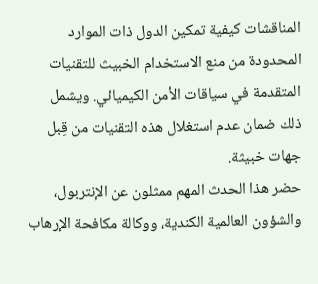المناقشات كيفية تمكين الدول ذات الموارد المحدودة من منع الاستخدام الخبيث للتقنيات المتقدمة في سياقات الأمن الكيميائي. ويشمل ذلك ضمان عدم استغلال هذه التقنيات من قِبل جهات خبيثة.
حضر هذا الحدث المهم ممثلون عن الإنتربول، والشؤون العالمية الكندية، ووكالة مكافحة الإرهاب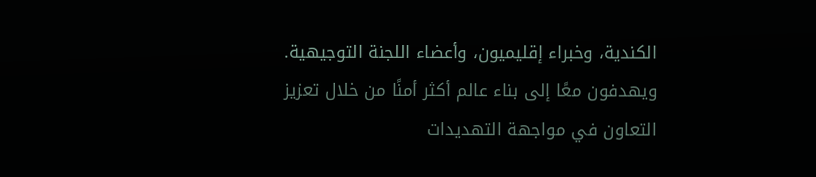الكندية، وخبراء إقليميون، وأعضاء اللجنة التوجيهية. ويهدفون معًا إلى بناء عالم أكثر أمنًا من خلال تعزيز التعاون في مواجهة التهديدات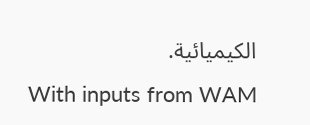الكيميائية.
With inputs from WAM